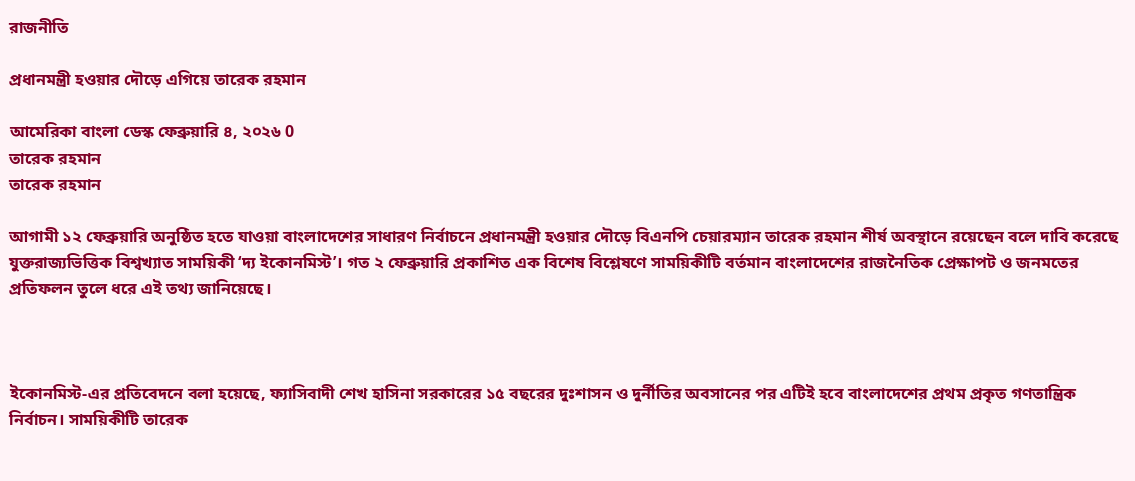রাজনীতি

প্রধানমন্ত্রী হওয়ার দৌড়ে এগিয়ে তারেক রহমান

আমেরিকা বাংলা ডেস্ক ফেব্রুয়ারি ৪, ২০২৬ 0
তারেক রহমান
তারেক রহমান

আগামী ১২ ফেব্রুয়ারি অনুষ্ঠিত হতে যাওয়া বাংলাদেশের সাধারণ নির্বাচনে প্রধানমন্ত্রী হওয়ার দৌড়ে বিএনপি চেয়ারম্যান তারেক রহমান শীর্ষ অবস্থানে রয়েছেন বলে দাবি করেছে যুক্তরাজ্যভিত্তিক বিশ্বখ্যাত সাময়িকী ‘দ্য ইকোনমিস্ট’। গত ২ ফেব্রুয়ারি প্রকাশিত এক বিশেষ বিশ্লেষণে সাময়িকীটি বর্তমান বাংলাদেশের রাজনৈতিক প্রেক্ষাপট ও জনমতের প্রতিফলন তুলে ধরে এই তথ্য জানিয়েছে।



ইকোনমিস্ট-এর প্রতিবেদনে বলা হয়েছে, ফ্যাসিবাদী শেখ হাসিনা সরকারের ১৫ বছরের দুঃশাসন ও দুর্নীতির অবসানের পর এটিই হবে বাংলাদেশের প্রথম প্রকৃত গণতান্ত্রিক নির্বাচন। সাময়িকীটি তারেক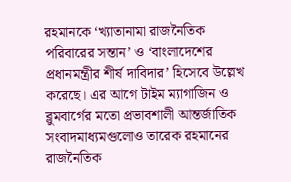রহমানকে ‘খ্যাতানামা রাজনৈতিক পরিবারের সন্তান’ ও ‘বাংলাদেশের প্রধানমন্ত্রীর শীর্ষ দাবিদার’ হিসেবে উল্লেখ করেছে। এর আগে টাইম ম্যাগাজিন ও ব্লুমবার্গের মতো প্রভাবশালী আন্তর্জাতিক সংবাদমাধ্যমগুলোও তারেক রহমানের রাজনৈতিক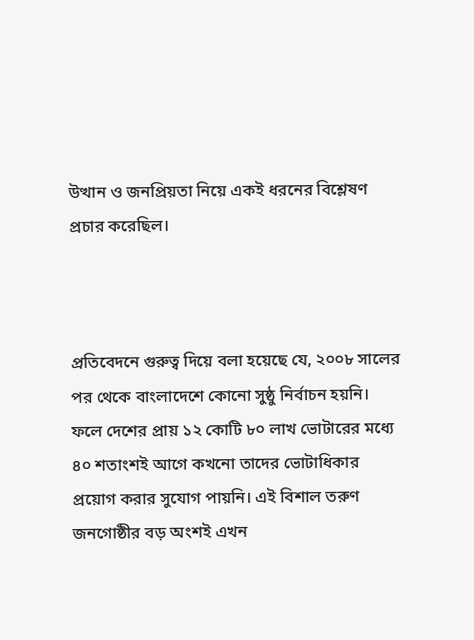উত্থান ও জনপ্রিয়তা নিয়ে একই ধরনের বিশ্লেষণ প্রচার করেছিল।



প্রতিবেদনে গুরুত্ব দিয়ে বলা হয়েছে যে, ২০০৮ সালের পর থেকে বাংলাদেশে কোনো সুষ্ঠু নির্বাচন হয়নি। ফলে দেশের প্রায় ১২ কোটি ৮০ লাখ ভোটারের মধ্যে ৪০ শতাংশই আগে কখনো তাদের ভোটাধিকার প্রয়োগ করার সুযোগ পায়নি। এই বিশাল তরুণ জনগোষ্ঠীর বড় অংশই এখন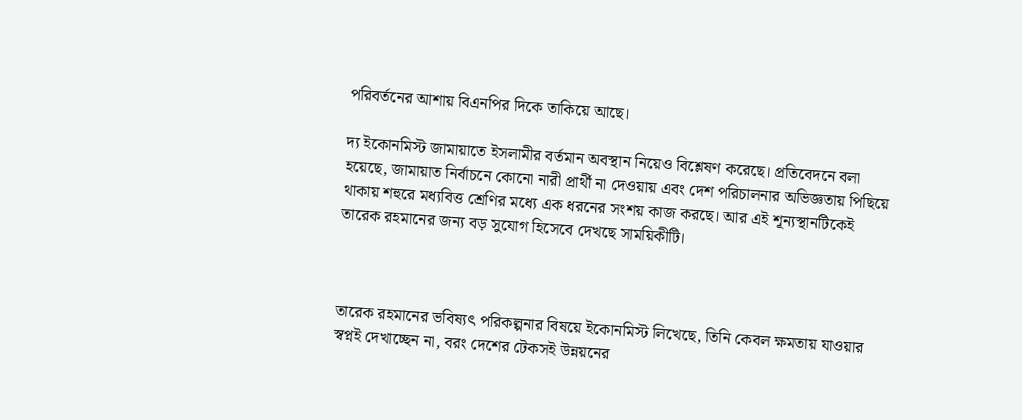পরিবর্তনের আশায় বিএনপির দিকে তাকিয়ে আছে।

দ্য ইকোনমিস্ট জামায়াতে ইসলামীর বর্তমান অবস্থান নিয়েও বিশ্লেষণ করেছে। প্রতিবেদনে বলা হয়েছে, জামায়াত নির্বাচনে কোনো নারী প্রার্থী না দেওয়ায় এবং দেশ পরিচালনার অভিজ্ঞতায় পিছিয়ে থাকায় শহুরে মধ্যবিত্ত শ্রেণির মধ্যে এক ধরনের সংশয় কাজ করছে। আর এই শূন্যস্থানটিকেই তারেক রহমানের জন্য বড় সুযোগ হিসেবে দেখছে সাময়িকীটি।



তারেক রহমানের ভবিষ্যৎ পরিকল্পনার বিষয়ে ইকোনমিস্ট লিখেছে, তিনি কেবল ক্ষমতায় যাওয়ার স্বপ্নই দেখাচ্ছেন না, বরং দেশের টেকসই উন্নয়নের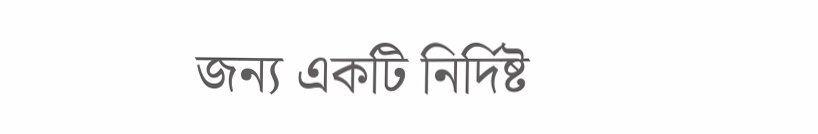জন্য একটি নির্দিষ্ট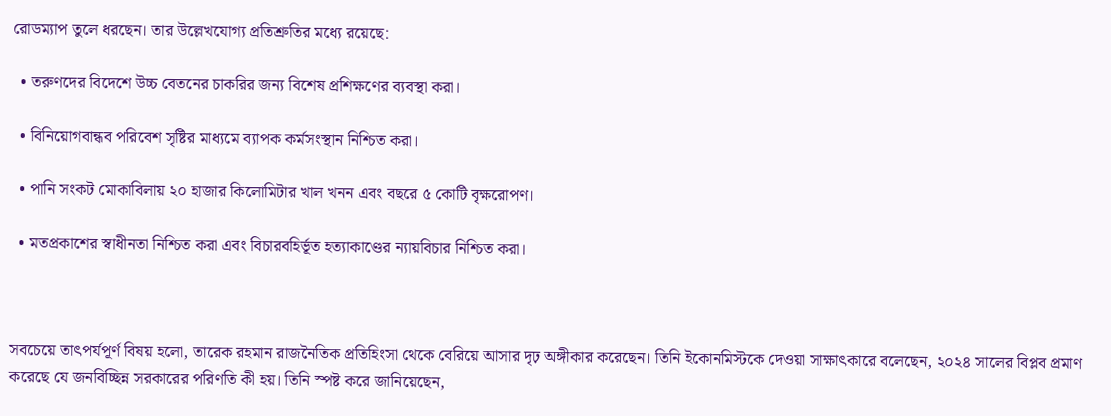রোডম্যাপ তুলে ধরছেন। তার উল্লেখযোগ্য প্রতিশ্রুতির মধ্যে রয়েছে:

  • তরুণদের বিদেশে উচ্চ বেতনের চাকরির জন্য বিশেষ প্রশিক্ষণের ব্যবস্থা করা।

  • বিনিয়োগবান্ধব পরিবেশ সৃষ্টির মাধ্যমে ব্যাপক কর্মসংস্থান নিশ্চিত করা।

  • পানি সংকট মোকাবিলায় ২০ হাজার কিলোমিটার খাল খনন এবং বছরে ৫ কোটি বৃক্ষরোপণ।

  • মতপ্রকাশের স্বাধীনতা নিশ্চিত করা এবং বিচারবহির্ভূত হত্যাকাণ্ডের ন্যায়বিচার নিশ্চিত করা।



সবচেয়ে তাৎপর্যপূর্ণ বিষয় হলো, তারেক রহমান রাজনৈতিক প্রতিহিংসা থেকে বেরিয়ে আসার দৃঢ় অঙ্গীকার করেছেন। তিনি ইকোনমিস্টকে দেওয়া সাক্ষাৎকারে বলেছেন, ২০২৪ সালের বিপ্লব প্রমাণ করেছে যে জনবিচ্ছিন্ন সরকারের পরিণতি কী হয়। তিনি স্পষ্ট করে জানিয়েছেন,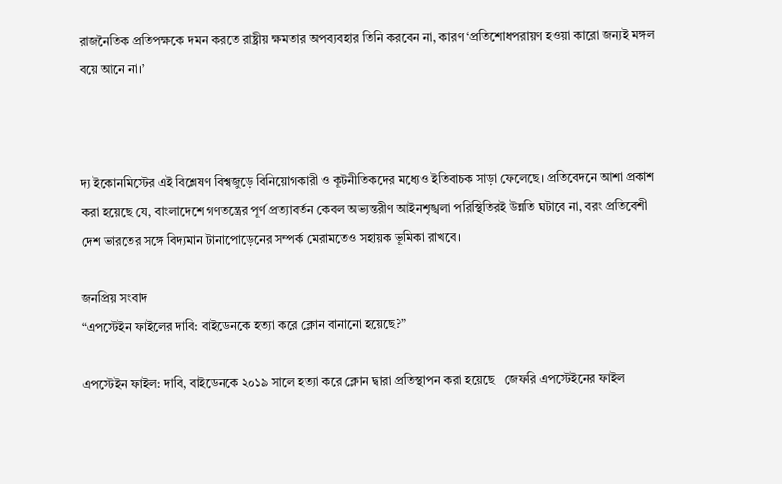রাজনৈতিক প্রতিপক্ষকে দমন করতে রাষ্ট্রীয় ক্ষমতার অপব্যবহার তিনি করবেন না, কারণ ‘প্রতিশোধপরায়ণ হওয়া কারো জন্যই মঙ্গল বয়ে আনে না।’



দ্য ইকোনমিস্টের এই বিশ্লেষণ বিশ্বজুড়ে বিনিয়োগকারী ও কূটনীতিকদের মধ্যেও ইতিবাচক সাড়া ফেলেছে। প্রতিবেদনে আশা প্রকাশ করা হয়েছে যে, বাংলাদেশে গণতন্ত্রের পূর্ণ প্রত্যাবর্তন কেবল অভ্যন্তরীণ আইনশৃঙ্খলা পরিস্থিতিরই উন্নতি ঘটাবে না, বরং প্রতিবেশী দেশ ভারতের সঙ্গে বিদ্যমান টানাপোড়েনের সম্পর্ক মেরামতেও সহায়ক ভূমিকা রাখবে।

জনপ্রিয় সংবাদ
“এপস্টেইন ফাইলের দাবি: বাইডেনকে হত্যা করে ক্লোন বানানো হয়েছে?”

এপস্টেইন ফাইল: দাবি, বাইডেনকে ২০১৯ সালে হত্যা করে ক্লোন দ্বারা প্রতিস্থাপন করা হয়েছে   জেফরি এপস্টেইনের ফাইল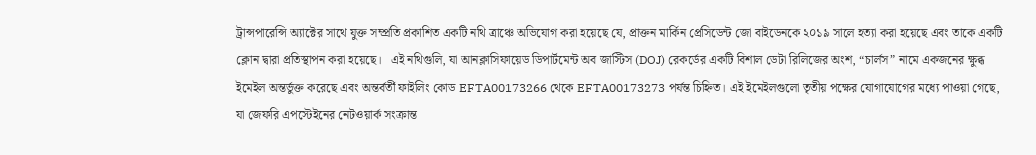ট্রান্সপারেন্সি অ্যাক্টের সাথে যুক্ত সম্প্রতি প্রকাশিত একটি নথি ত্রাঞ্চে অভিযোগ করা হয়েছে যে, প্রাক্তন মার্কিন প্রেসিডেন্ট জো বাইডেনকে ২০১৯ সালে হত্যা করা হয়েছে এবং তাকে একটি ক্লোন দ্বারা প্রতিস্থাপন করা হয়েছে।   এই নথিগুলি, যা আনক্লাসিফায়েড ডিপার্টমেন্ট অব জাস্টিস (DOJ) রেকর্ডের একটি বিশাল ডেটা রিলিজের অংশ, “চার্লস” নামে একজনের ক্ষুব্ধ ইমেইল অন্তর্ভুক্ত করেছে এবং অন্তর্বর্তী ফাইলিং কোড EFTA00173266 থেকে EFTA00173273 পর্যন্ত চিহ্নিত। এই ইমেইলগুলো তৃতীয় পক্ষের যোগাযোগের মধ্যে পাওয়া গেছে, যা জেফরি এপস্টেইনের নেটওয়ার্ক সংক্রান্ত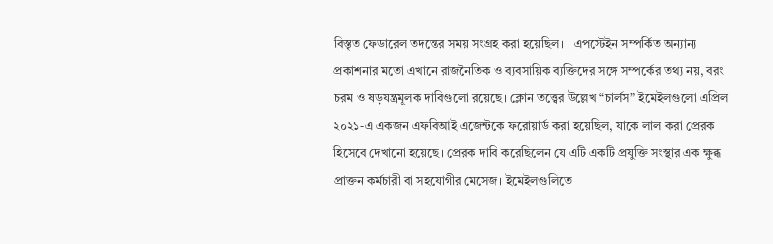বিস্তৃত ফেডারেল তদন্তের সময় সংগ্রহ করা হয়েছিল।   এপস্টেইন সম্পর্কিত অন্যান্য প্রকাশনার মতো এখানে রাজনৈতিক ও ব্যবসায়িক ব্যক্তিদের সঙ্গে সম্পর্কের তথ্য নয়, বরং চরম ও ষড়যন্ত্রমূলক দাবিগুলো রয়েছে। ক্লোন তত্ত্বের উল্লেখ “চার্লস” ইমেইলগুলো এপ্রিল ২০২১-এ একজন এফবিআই এজেন্টকে ফরোয়ার্ড করা হয়েছিল, যাকে লাল করা প্রেরক হিসেবে দেখানো হয়েছে। প্রেরক দাবি করেছিলেন যে এটি একটি প্রযুক্তি সংস্থার এক ক্ষুব্ধ প্রাক্তন কর্মচারী বা সহযোগীর মেসেজ। ইমেইলগুলিতে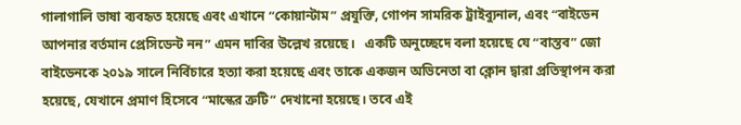গালাগালি ভাষা ব্যবহৃত হয়েছে এবং এখানে “কোয়ান্টাম” প্রযুক্তি, গোপন সামরিক ট্রাইব্যুনাল, এবং “বাইডেন আপনার বর্তমান প্রেসিডেন্ট নন” এমন দাবির উল্লেখ রয়েছে।   একটি অনুচ্ছেদে বলা হয়েছে যে “বাস্তব” জো বাইডেনকে ২০১৯ সালে নির্বিচারে হত্যা করা হয়েছে এবং তাকে একজন অভিনেতা বা ক্লোন দ্বারা প্রতিস্থাপন করা হয়েছে, যেখানে প্রমাণ হিসেবে “মাস্কের ত্রুটি” দেখানো হয়েছে। তবে এই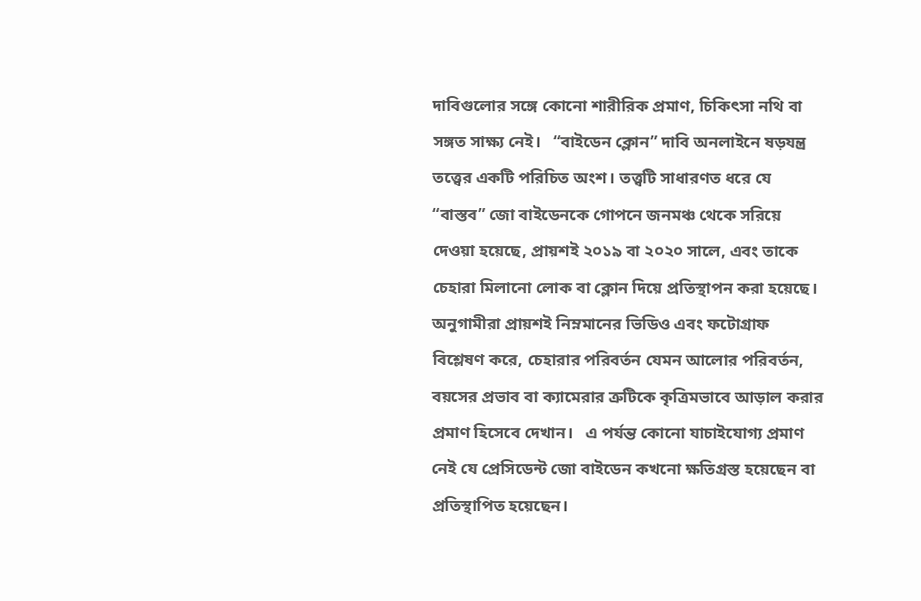দাবিগুলোর সঙ্গে কোনো শারীরিক প্রমাণ, চিকিৎসা নথি বা সঙ্গত সাক্ষ্য নেই।   “বাইডেন ক্লোন” দাবি অনলাইনে ষড়যন্ত্র তত্ত্বের একটি পরিচিত অংশ। তত্ত্বটি সাধারণত ধরে যে “বাস্তব” জো বাইডেনকে গোপনে জনমঞ্চ থেকে সরিয়ে দেওয়া হয়েছে, প্রায়শই ২০১৯ বা ২০২০ সালে, এবং তাকে চেহারা মিলানো লোক বা ক্লোন দিয়ে প্রতিস্থাপন করা হয়েছে।   অনুগামীরা প্রায়শই নিম্নমানের ভিডিও এবং ফটোগ্রাফ বিশ্লেষণ করে, চেহারার পরিবর্তন যেমন আলোর পরিবর্তন, বয়সের প্রভাব বা ক্যামেরার ত্রুটিকে কৃত্রিমভাবে আড়াল করার প্রমাণ হিসেবে দেখান।   এ পর্যন্ত কোনো যাচাইযোগ্য প্রমাণ নেই যে প্রেসিডেন্ট জো বাইডেন কখনো ক্ষতিগ্রস্ত হয়েছেন বা প্রতিস্থাপিত হয়েছেন।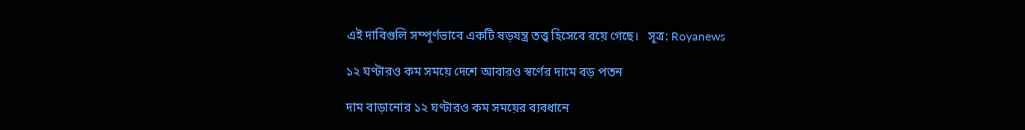এই দাবিগুলি সম্পূর্ণভাবে একটি ষড়যন্ত্র তত্ত্ব হিসেবে রয়ে গেছে।   সূত্র: Royanews

১২ ঘণ্টারও কম সময়ে দেশে আবারও স্বর্ণের দামে বড় পতন

দাম বাড়ানোর ১২ ঘণ্টারও কম সময়ের ব্যবধানে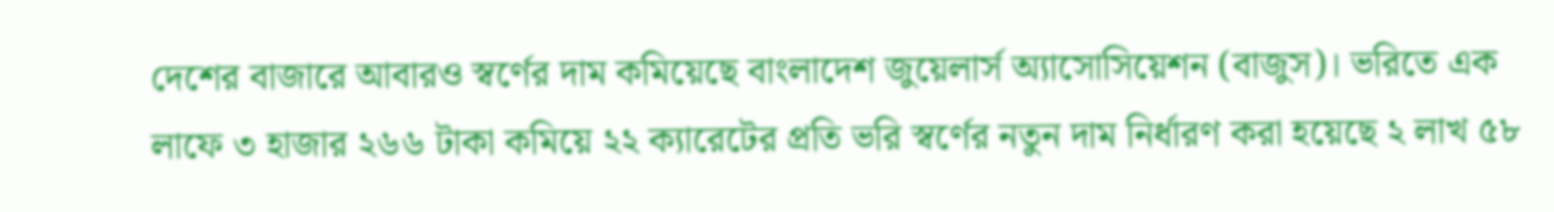দেশের বাজারে আবারও স্বর্ণের দাম কমিয়েছে বাংলাদেশ জুয়েলার্স অ্যাসোসিয়েশন (বাজুস)। ভরিতে এক লাফে ৩ হাজার ২৬৬ টাকা কমিয়ে ২২ ক্যারেটের প্রতি ভরি স্বর্ণের নতুন দাম নির্ধারণ করা হয়েছে ২ লাখ ৫৮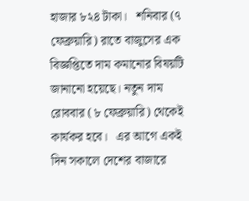হাজার ৮২৪ টাকা।   শনিবার (৭ ফেব্রুয়ারি) রাতে বাজুসের এক বিজ্ঞপ্তিতে দাম কমানোর বিষয়টি জানানো হয়েছে। নতুন দাম রোববার (৮ ফেব্রুয়ারি) থেকেই কার্যকর হবে।   এর আগে একই দিন সকালে দেশের বাজারে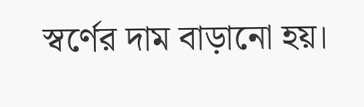স্বর্ণের দাম বাড়ানো হয়।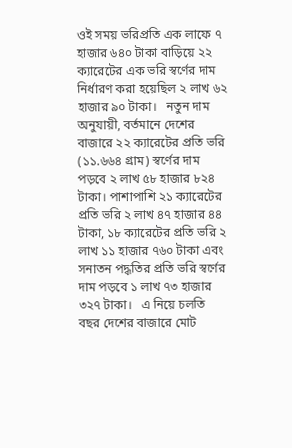ওই সময় ভরিপ্রতি এক লাফে ৭ হাজার ৬৪০ টাকা বাড়িয়ে ২২ ক্যারেটের এক ভরি স্বর্ণের দাম নির্ধারণ করা হয়েছিল ২ লাখ ৬২ হাজার ৯০ টাকা।   নতুন দাম অনুযায়ী, বর্তমানে দেশের বাজারে ২২ ক্যারেটের প্রতি ভরি (১১.৬৬৪ গ্রাম) স্বর্ণের দাম পড়বে ২ লাখ ৫৮ হাজার ৮২৪ টাকা। পাশাপাশি ২১ ক্যারেটের প্রতি ভরি ২ লাখ ৪৭ হাজার ৪৪ টাকা, ১৮ ক্যারেটের প্রতি ভরি ২ লাখ ১১ হাজার ৭৬০ টাকা এবং সনাতন পদ্ধতির প্রতি ভরি স্বর্ণের দাম পড়বে ১ লাখ ৭৩ হাজার ৩২৭ টাকা।   এ নিয়ে চলতি বছর দেশের বাজারে মোট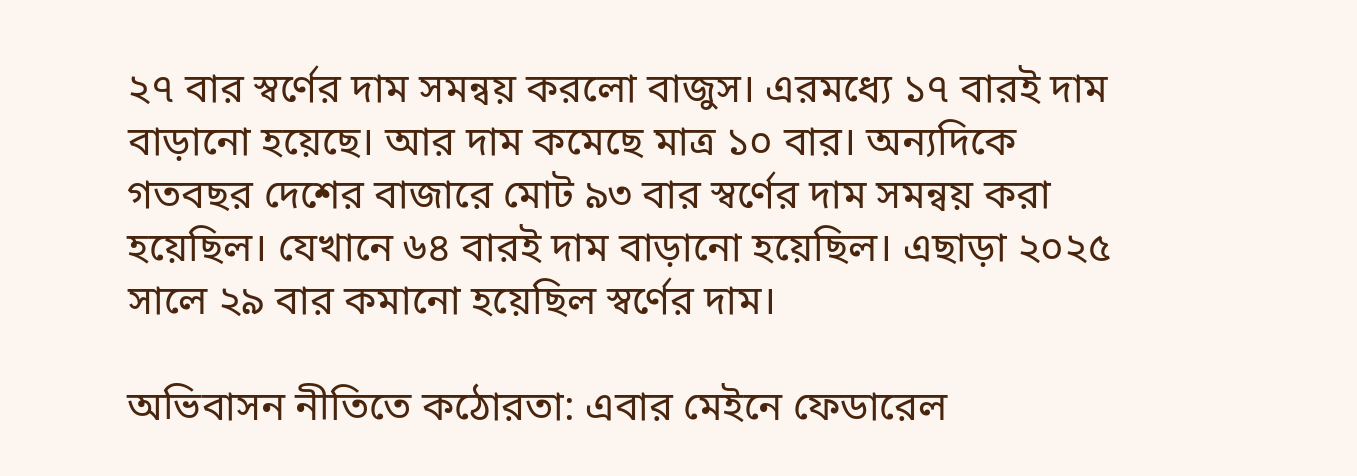২৭ বার স্বর্ণের দাম সমন্বয় করলো বাজুস। এরমধ্যে ১৭ বারই দাম বাড়ানো হয়েছে। আর দাম কমেছে মাত্র ১০ বার। অন্যদিকে গতবছর দেশের বাজারে মোট ৯৩ বার স্বর্ণের দাম সমন্বয় করা হয়েছিল। যেখানে ৬৪ বারই দাম বাড়ানো হয়েছিল। এছাড়া ২০২৫ সালে ২৯ বার কমানো হয়েছিল স্বর্ণের দাম।

অভিবাসন নীতিতে কঠোরতা: এবার মেইনে ফেডারেল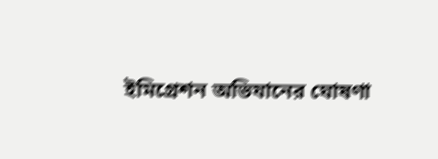ইমিগ্রেশন অভিযানের ঘোষণা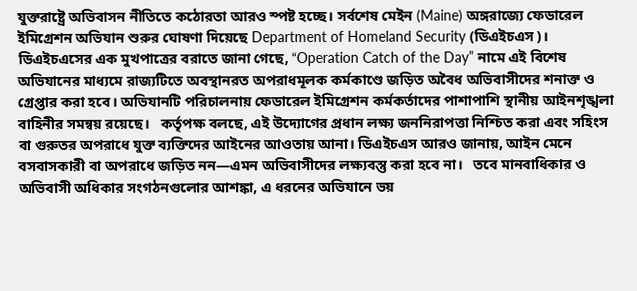যুক্তরাষ্ট্রে অভিবাসন নীতিতে কঠোরতা আরও স্পষ্ট হচ্ছে। সর্বশেষ মেইন (Maine) অঙ্গরাজ্যে ফেডারেল ইমিগ্রেশন অভিযান শুরুর ঘোষণা দিয়েছে Department of Homeland Security (ডিএইচএস)।   ডিএইচএসের এক মুখপাত্রের বরাতে জানা গেছে, “Operation Catch of the Day” নামে এই বিশেষ অভিযানের মাধ্যমে রাজ্যটিতে অবস্থানরত অপরাধমূলক কর্মকাণ্ডে জড়িত অবৈধ অভিবাসীদের শনাক্ত ও গ্রেপ্তার করা হবে। অভিযানটি পরিচালনায় ফেডারেল ইমিগ্রেশন কর্মকর্তাদের পাশাপাশি স্থানীয় আইনশৃঙ্খলা বাহিনীর সমন্বয় রয়েছে।   কর্তৃপক্ষ বলছে, এই উদ্যোগের প্রধান লক্ষ্য জননিরাপত্তা নিশ্চিত করা এবং সহিংস বা গুরুতর অপরাধে যুক্ত ব্যক্তিদের আইনের আওতায় আনা। ডিএইচএস আরও জানায়, আইন মেনে বসবাসকারী বা অপরাধে জড়িত নন—এমন অভিবাসীদের লক্ষ্যবস্তু করা হবে না।   তবে মানবাধিকার ও অভিবাসী অধিকার সংগঠনগুলোর আশঙ্কা, এ ধরনের অভিযানে ভয়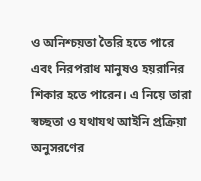ও অনিশ্চয়তা তৈরি হতে পারে এবং নিরপরাধ মানুষও হয়রানির শিকার হতে পারেন। এ নিয়ে তারা স্বচ্ছতা ও যথাযথ আইনি প্রক্রিয়া অনুসরণের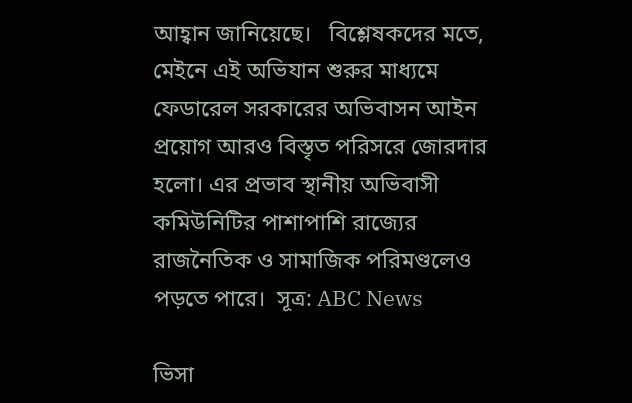আহ্বান জানিয়েছে।   বিশ্লেষকদের মতে, মেইনে এই অভিযান শুরুর মাধ্যমে ফেডারেল সরকারের অভিবাসন আইন প্রয়োগ আরও বিস্তৃত পরিসরে জোরদার হলো। এর প্রভাব স্থানীয় অভিবাসী কমিউনিটির পাশাপাশি রাজ্যের রাজনৈতিক ও সামাজিক পরিমণ্ডলেও পড়তে পারে।  সূত্র: ABC News

ভিসা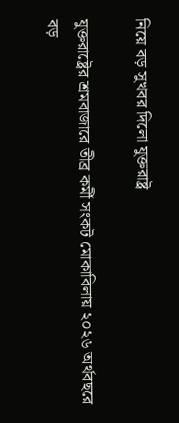নিয়ে বড় সুখবর দিলো যুক্তরাষ্ট্র

যুক্তরাষ্ট্রের শ্রমবাজারে তীব্র কর্মী সংকট মোকাবিলায় ২০২৬ অর্থবছরে বড়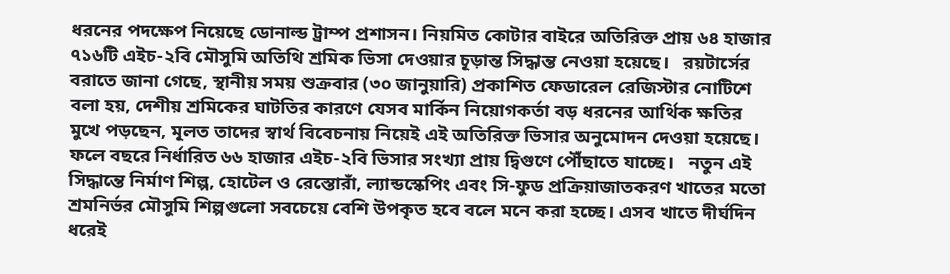ধরনের পদক্ষেপ নিয়েছে ডোনাল্ড ট্রাম্প প্রশাসন। নিয়মিত কোটার বাইরে অতিরিক্ত প্রায় ৬৪ হাজার ৭১৬টি এইচ-২বি মৌসুমি অতিথি শ্রমিক ভিসা দেওয়ার চূড়ান্ত সিদ্ধান্ত নেওয়া হয়েছে।   রয়টার্সের বরাতে জানা গেছে, স্থানীয় সময় শুক্রবার (৩০ জানুয়ারি) প্রকাশিত ফেডারেল রেজিস্টার নোটিশে বলা হয়, দেশীয় শ্রমিকের ঘাটতির কারণে যেসব মার্কিন নিয়োগকর্তা বড় ধরনের আর্থিক ক্ষতির মুখে পড়ছেন, মূলত তাদের স্বার্থ বিবেচনায় নিয়েই এই অতিরিক্ত ভিসার অনুমোদন দেওয়া হয়েছে। ফলে বছরে নির্ধারিত ৬৬ হাজার এইচ-২বি ভিসার সংখ্যা প্রায় দ্বিগুণে পৌঁছাতে যাচ্ছে।   নতুন এই সিদ্ধান্তে নির্মাণ শিল্প, হোটেল ও রেস্তোরাঁ, ল্যান্ডস্কেপিং এবং সি-ফুড প্রক্রিয়াজাতকরণ খাতের মতো শ্রমনির্ভর মৌসুমি শিল্পগুলো সবচেয়ে বেশি উপকৃত হবে বলে মনে করা হচ্ছে। এসব খাতে দীর্ঘদিন ধরেই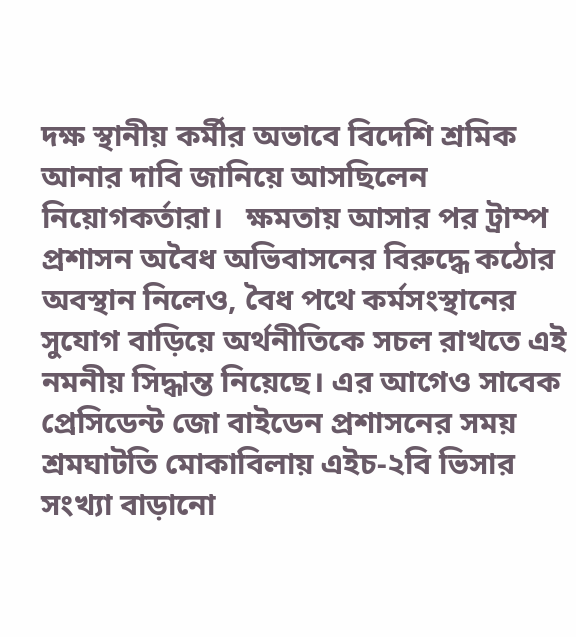দক্ষ স্থানীয় কর্মীর অভাবে বিদেশি শ্রমিক আনার দাবি জানিয়ে আসছিলেন নিয়োগকর্তারা।   ক্ষমতায় আসার পর ট্রাম্প প্রশাসন অবৈধ অভিবাসনের বিরুদ্ধে কঠোর অবস্থান নিলেও, বৈধ পথে কর্মসংস্থানের সুযোগ বাড়িয়ে অর্থনীতিকে সচল রাখতে এই নমনীয় সিদ্ধান্ত নিয়েছে। এর আগেও সাবেক প্রেসিডেন্ট জো বাইডেন প্রশাসনের সময় শ্রমঘাটতি মোকাবিলায় এইচ-২বি ভিসার সংখ্যা বাড়ানো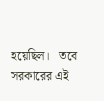হয়েছিল।   তবে সরকারের এই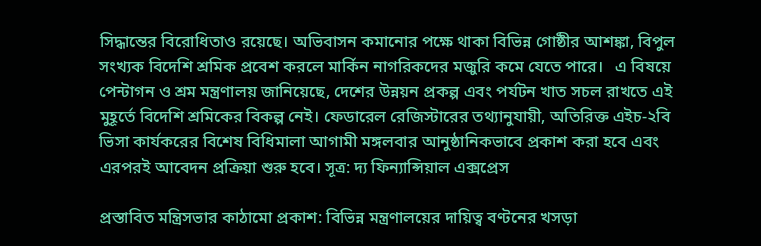সিদ্ধান্তের বিরোধিতাও রয়েছে। অভিবাসন কমানোর পক্ষে থাকা বিভিন্ন গোষ্ঠীর আশঙ্কা, বিপুল সংখ্যক বিদেশি শ্রমিক প্রবেশ করলে মার্কিন নাগরিকদের মজুরি কমে যেতে পারে।   এ বিষয়ে পেন্টাগন ও শ্রম মন্ত্রণালয় জানিয়েছে, দেশের উন্নয়ন প্রকল্প এবং পর্যটন খাত সচল রাখতে এই মুহূর্তে বিদেশি শ্রমিকের বিকল্প নেই। ফেডারেল রেজিস্টারের তথ্যানুযায়ী, অতিরিক্ত এইচ-২বি ভিসা কার্যকরের বিশেষ বিধিমালা আগামী মঙ্গলবার আনুষ্ঠানিকভাবে প্রকাশ করা হবে এবং এরপরই আবেদন প্রক্রিয়া শুরু হবে। সূত্র: দ্য ফিন্যান্সিয়াল এক্সপ্রেস

প্রস্তাবিত মন্ত্রিসভার কাঠামো প্রকাশ: বিভিন্ন মন্ত্রণালয়ের দায়িত্ব বণ্টনের খসড়া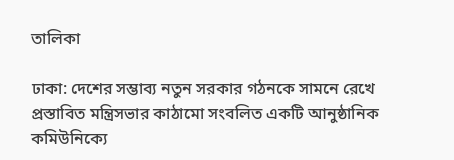তালিকা

ঢাকা: দেশের সম্ভাব্য নতুন সরকার গঠনকে সামনে রেখে প্রস্তাবিত মন্ত্রিসভার কাঠামো সংবলিত একটি আনুষ্ঠানিক কমিউনিক্যে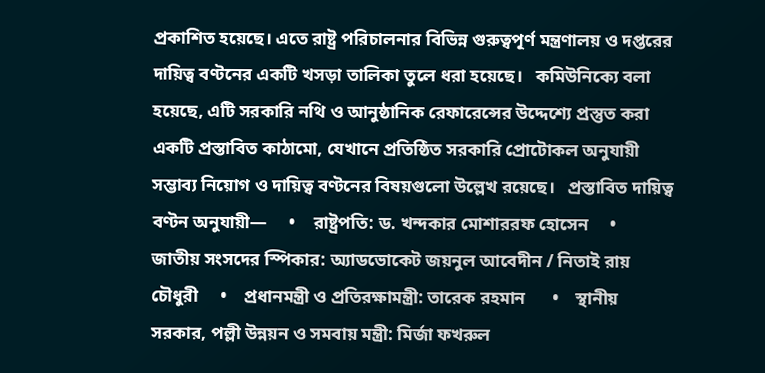প্রকাশিত হয়েছে। এতে রাষ্ট্র পরিচালনার বিভিন্ন গুরুত্বপূর্ণ মন্ত্রণালয় ও দপ্তরের দায়িত্ব বণ্টনের একটি খসড়া তালিকা তুলে ধরা হয়েছে।   কমিউনিক্যে বলা হয়েছে, এটি সরকারি নথি ও আনুষ্ঠানিক রেফারেন্সের উদ্দেশ্যে প্রস্তুত করা একটি প্রস্তাবিত কাঠামো, যেখানে প্রতিষ্ঠিত সরকারি প্রোটোকল অনুযায়ী সম্ভাব্য নিয়োগ ও দায়িত্ব বণ্টনের বিষয়গুলো উল্লেখ রয়েছে।   প্রস্তাবিত দায়িত্ব বণ্টন অনুযায়ী—     •    রাষ্ট্রপতি: ড. খন্দকার মোশাররফ হোসেন     •    জাতীয় সংসদের স্পিকার: অ্যাডভোকেট জয়নুল আবেদীন / নিতাই রায় চৌধুরী     •    প্রধানমন্ত্রী ও প্রতিরক্ষামন্ত্রী: তারেক রহমান      •    স্থানীয় সরকার, পল্লী উন্নয়ন ও সমবায় মন্ত্রী: মির্জা ফখরুল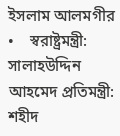ইসলাম আলমগীর     •    স্বরাষ্ট্রমন্ত্রী: সালাহউদ্দিন আহমেদ প্রতিমন্ত্রী: শহীদ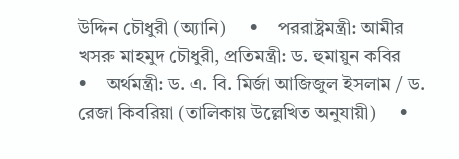উদ্দিন চৌধুরী (অ্যানি)     •    পররাষ্ট্রমন্ত্রী: আমীর খসরু মাহমুদ চৌধুরী, প্রতিমন্ত্রী: ড. হুমায়ুন কবির     •    অর্থমন্ত্রী: ড. এ. বি. মির্জা আজিজুল ইসলাম / ড. রেজা কিবরিয়া (তালিকায় উল্লেখিত অনুযায়ী)     •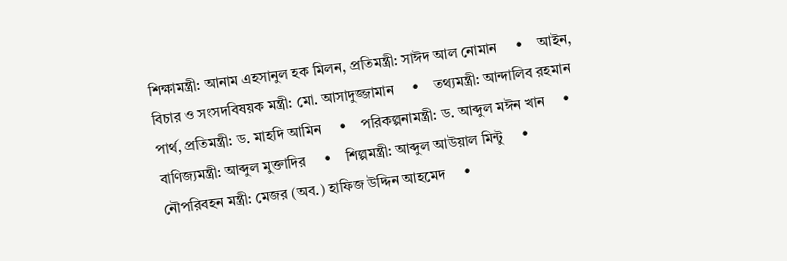শিক্ষামন্ত্রী: আনাম এহসানুল হক মিলন, প্রতিমন্ত্রী: সাঈদ আল নোমান     •    আইন, বিচার ও সংসদবিষয়ক মন্ত্রী: মো. আসাদুজ্জামান     •    তথ্যমন্ত্রী: আন্দালিব রহমান পার্থ, প্রতিমন্ত্রী: ড. মাহদি আমিন     •    পরিকল্পনামন্ত্রী: ড. আব্দুল মঈন খান     •    বাণিজ্যমন্ত্রী: আব্দুল মুক্তাদির     •    শিল্পমন্ত্রী: আব্দুল আউয়াল মিন্টু     •    নৌপরিবহন মন্ত্রী: মেজর (অব.) হাফিজ উদ্দিন আহমেদ     •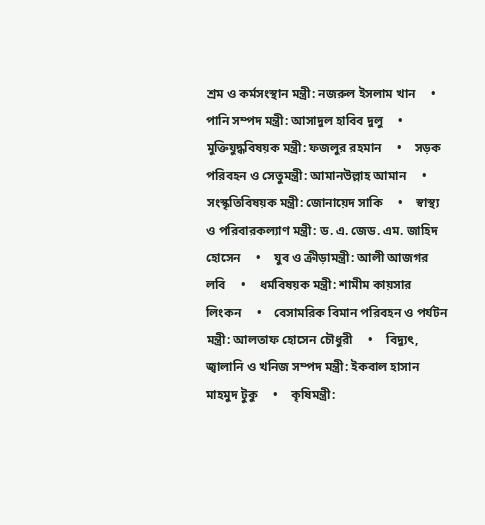শ্রম ও কর্মসংস্থান মন্ত্রী: নজরুল ইসলাম খান     •    পানি সম্পদ মন্ত্রী: আসাদুল হাবিব দুলু     •    মুক্তিযুদ্ধবিষয়ক মন্ত্রী: ফজলুর রহমান     •    সড়ক পরিবহন ও সেতুমন্ত্রী: আমানউল্লাহ আমান     •    সংস্কৃতিবিষয়ক মন্ত্রী: জোনায়েদ সাকি     •    স্বাস্থ্য ও পরিবারকল্যাণ মন্ত্রী: ড. এ. জেড. এম. জাহিদ হোসেন     •    যুব ও ক্রীড়ামন্ত্রী: আলী আজগর লবি     •    ধর্মবিষয়ক মন্ত্রী: শামীম কায়সার লিংকন     •    বেসামরিক বিমান পরিবহন ও পর্যটন মন্ত্রী: আলতাফ হোসেন চৌধুরী     •    বিদ্যুৎ, জ্বালানি ও খনিজ সম্পদ মন্ত্রী: ইকবাল হাসান মাহমুদ টুকু     •    কৃষিমন্ত্রী: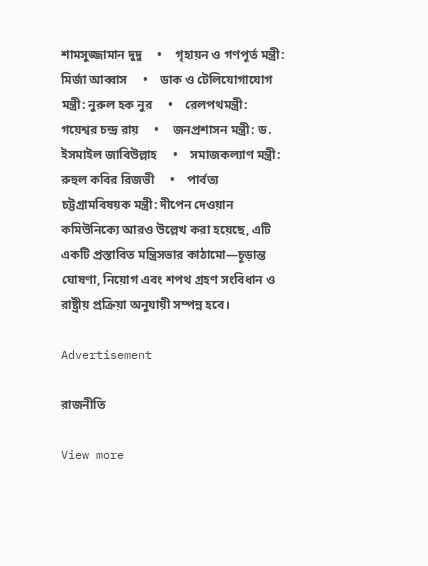শামসুজ্জামান দুদু     •    গৃহায়ন ও গণপূর্ত মন্ত্রী: মির্জা আব্বাস     •    ডাক ও টেলিযোগাযোগ মন্ত্রী: নুরুল হক নুর     •    রেলপথমন্ত্রী: গয়েশ্বর চন্দ্র রায়     •    জনপ্রশাসন মন্ত্রী: ড. ইসমাইল জাবিউল্লাহ     •    সমাজকল্যাণ মন্ত্রী: রুহুল কবির রিজভী     •    পার্বত্য চট্টগ্রামবিষয়ক মন্ত্রী: দীপেন দেওয়ান   কমিউনিক্যে আরও উল্লেখ করা হয়েছে, এটি একটি প্রস্তাবিত মন্ত্রিসভার কাঠামো—চূড়ান্ত ঘোষণা, নিয়োগ এবং শপথ গ্রহণ সংবিধান ও রাষ্ট্রীয় প্রক্রিয়া অনুযায়ী সম্পন্ন হবে।

Advertisement

রাজনীতি

View more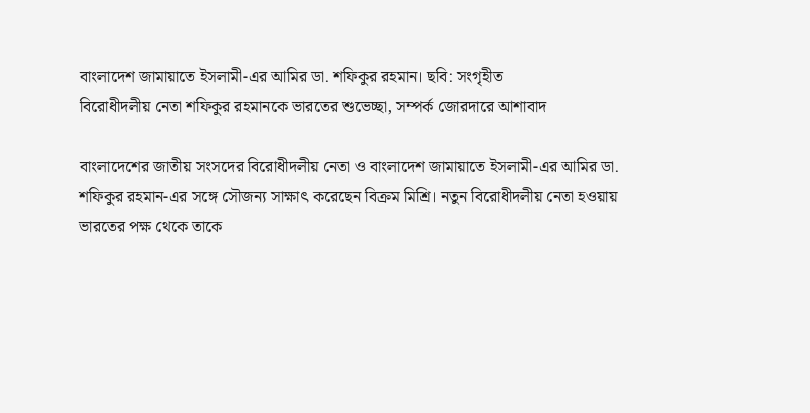বাংলাদেশ জামায়াতে ইসলামী-এর আমির ডা. শফিকুর রহমান। ছবি: সংগৃহীত
বিরোধীদলীয় নেতা শফিকুর রহমানকে ভারতের শুভেচ্ছা, সম্পর্ক জোরদারে আশাবাদ

বাংলাদেশের জাতীয় সংসদের বিরোধীদলীয় নেতা ও বাংলাদেশ জামায়াতে ইসলামী-এর আমির ডা. শফিকুর রহমান-এর সঙ্গে সৌজন্য সাক্ষাৎ করেছেন বিক্রম মিশ্রি। নতুন বিরোধীদলীয় নেতা হওয়ায় ভারতের পক্ষ থেকে তাকে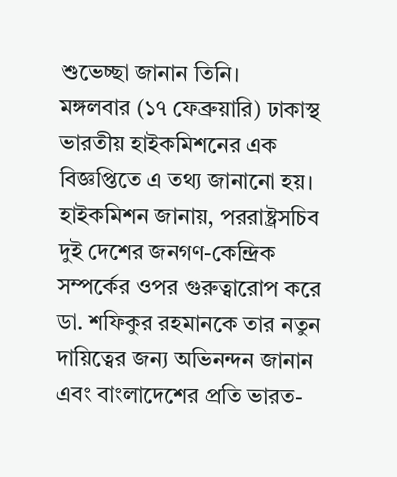শুভেচ্ছা জানান তিনি।   মঙ্গলবার (১৭ ফেব্রুয়ারি) ঢাকাস্থ ভারতীয় হাইকমিশনের এক বিজ্ঞপ্তিতে এ তথ্য জানানো হয়।   হাইকমিশন জানায়, পররাষ্ট্রসচিব দুই দেশের জনগণ-কেন্দ্রিক সম্পর্কের ওপর গুরুত্বারোপ করে ডা. শফিকুর রহমানকে তার নতুন দায়িত্বের জন্য অভিনন্দন জানান এবং বাংলাদেশের প্রতি ভারত-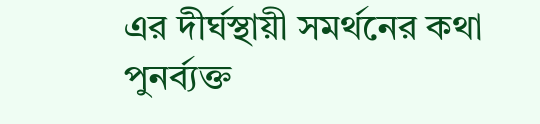এর দীর্ঘস্থায়ী সমর্থনের কথা পুনর্ব্যক্ত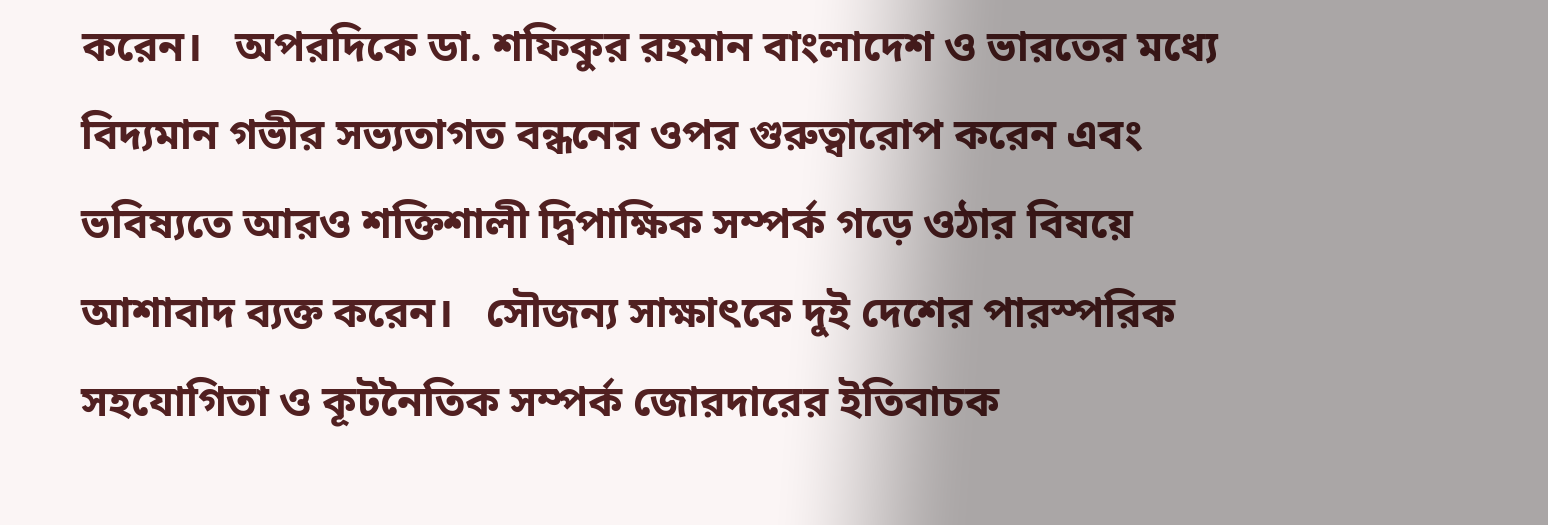করেন।   অপরদিকে ডা. শফিকুর রহমান বাংলাদেশ ও ভারতের মধ্যে বিদ্যমান গভীর সভ্যতাগত বন্ধনের ওপর গুরুত্বারোপ করেন এবং ভবিষ্যতে আরও শক্তিশালী দ্বিপাক্ষিক সম্পর্ক গড়ে ওঠার বিষয়ে আশাবাদ ব্যক্ত করেন।   সৌজন্য সাক্ষাৎকে দুই দেশের পারস্পরিক সহযোগিতা ও কূটনৈতিক সম্পর্ক জোরদারের ইতিবাচক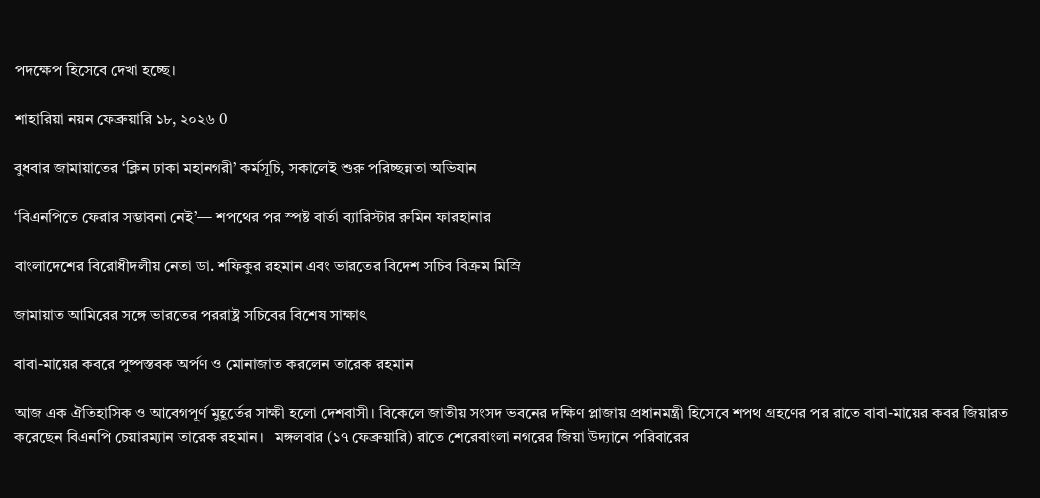পদক্ষেপ হিসেবে দেখা হচ্ছে।

শাহারিয়া নয়ন ফেব্রুয়ারি ১৮, ২০২৬ 0

বুধবার জামায়াতের ‘ক্লিন ঢাকা মহানগরী’ কর্মসূচি, সকালেই শুরু পরিচ্ছন্নতা অভিযান

‘বিএনপিতে ফেরার সম্ভাবনা নেই’— শপথের পর স্পষ্ট বার্তা ব্যারিস্টার রুমিন ফারহানার

বাংলাদেশের বিরোধীদলীয় নেতা ডা. শফিকুর রহমান এবং ভারতের বিদেশ সচিব বিক্রম মিস্রি

জামায়াত আমিরের সঙ্গে ভারতের পররাষ্ট্র সচিবের বিশেষ সাক্ষাৎ

বাবা-মায়ের কবরে পুষ্পস্তবক অর্পণ ও মোনাজাত করলেন তারেক রহমান

আজ এক ঐতিহাসিক ও আবেগপূর্ণ মুহূর্তের সাক্ষী হলো দেশবাসী। বিকেলে জাতীয় সংসদ ভবনের দক্ষিণ প্লাজায় প্রধানমন্ত্রী হিসেবে শপথ গ্রহণের পর রাতে বাবা-মায়ের কবর জিয়ারত করেছেন বিএনপি চেয়ারম্যান তারেক রহমান।   মঙ্গলবার (১৭ ফেব্রুয়ারি) রাতে শেরেবাংলা নগরের জিয়া উদ্যানে পরিবারের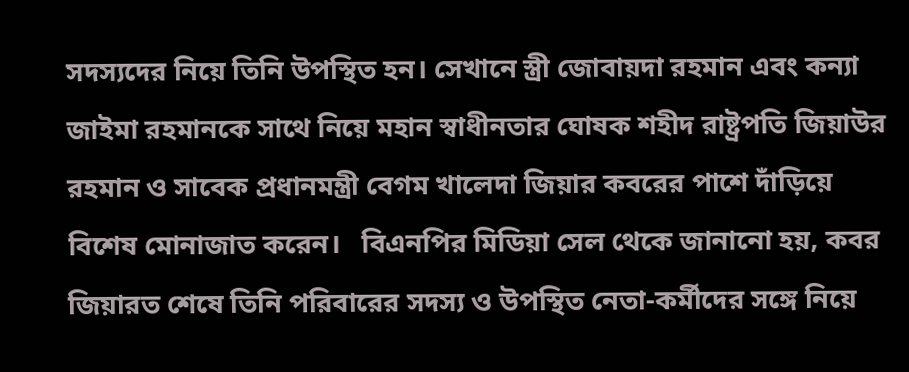সদস্যদের নিয়ে তিনি উপস্থিত হন। সেখানে স্ত্রী জোবায়দা রহমান এবং কন্যা জাইমা রহমানকে সাথে নিয়ে মহান স্বাধীনতার ঘোষক শহীদ রাষ্ট্রপতি জিয়াউর রহমান ও সাবেক প্রধানমন্ত্রী বেগম খালেদা জিয়ার কবরের পাশে দাঁড়িয়ে বিশেষ মোনাজাত করেন।   বিএনপির মিডিয়া সেল থেকে জানানো হয়, কবর জিয়ারত শেষে তিনি পরিবারের সদস্য ও উপস্থিত নেতা-কর্মীদের সঙ্গে নিয়ে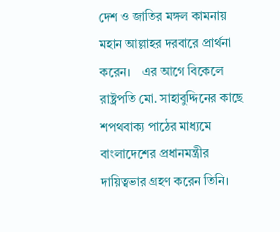দেশ ও জাতির মঙ্গল কামনায় মহান আল্লাহর দরবারে প্রার্থনা করেন।    এর আগে বিকেলে রাষ্ট্রপতি মো. সাহাবুদ্দিনের কাছে শপথবাক্য পাঠের মাধ্যমে বাংলাদেশের প্রধানমন্ত্রীর দায়িত্বভার গ্রহণ করেন তিনি।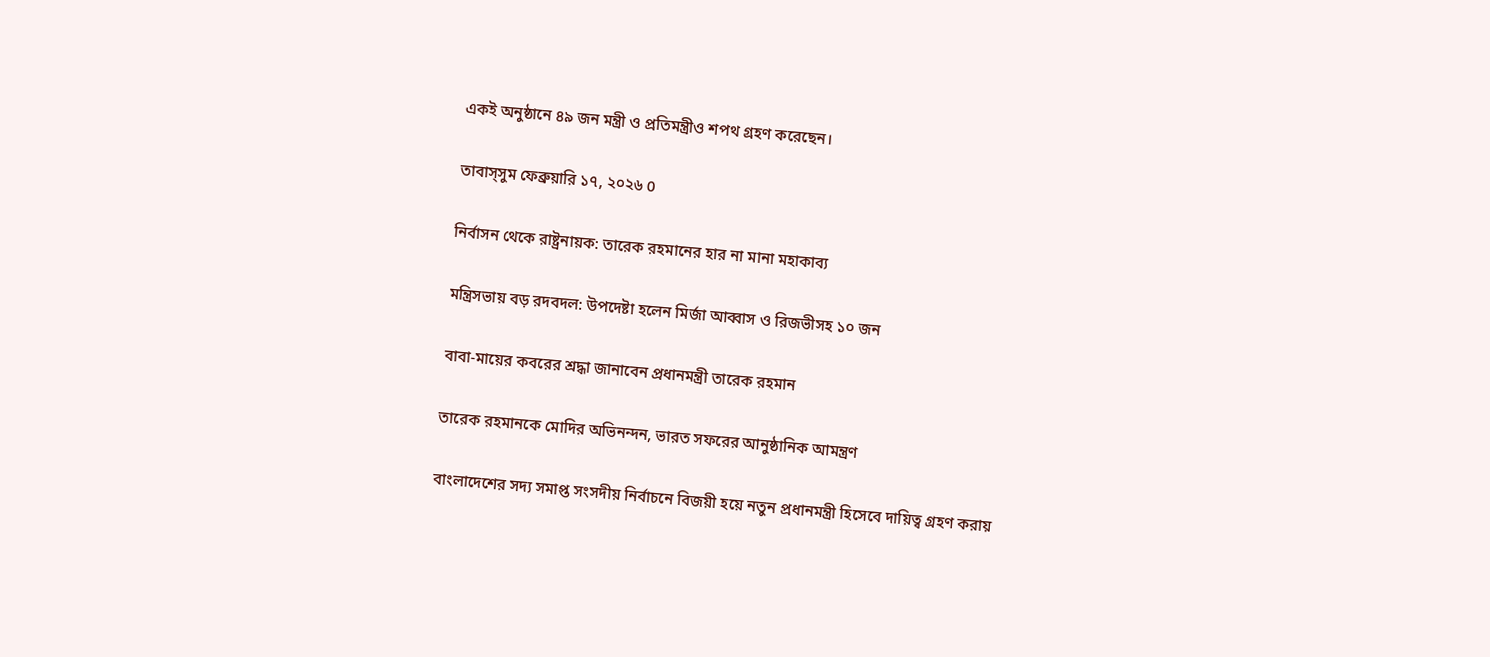একই অনুষ্ঠানে ৪৯ জন মন্ত্রী ও প্রতিমন্ত্রীও শপথ গ্রহণ করেছেন।

তাবাস্সুম ফেব্রুয়ারি ১৭, ২০২৬ 0

নির্বাসন থেকে রাষ্ট্রনায়ক: তারেক রহমানের হার না মানা মহাকাব্য

মন্ত্রিসভায় বড় রদবদল: উপদেষ্টা হলেন মির্জা আব্বাস ও রিজভীসহ ১০ জন

বাবা-মায়ের কবরের শ্রদ্ধা জানাবেন প্রধানমন্ত্রী তারেক রহমান

তারেক রহমানকে মোদির অভিনন্দন, ভারত সফরের আনুষ্ঠানিক আমন্ত্রণ

বাংলাদেশের সদ্য সমাপ্ত সংসদীয় নির্বাচনে বিজয়ী হয়ে নতুন প্রধানমন্ত্রী হিসেবে দায়িত্ব গ্রহণ করায়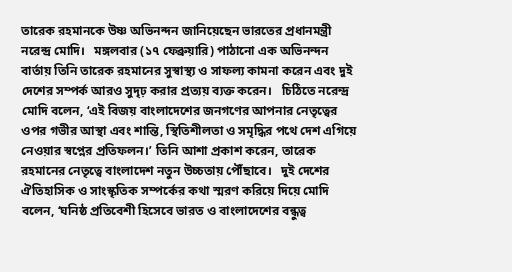তারেক রহমানকে উষ্ণ অভিনন্দন জানিয়েছেন ভারতের প্রধানমন্ত্রী নরেন্দ্র মোদি।   মঙ্গলবার (১৭ ফেব্রুয়ারি) পাঠানো এক অভিনন্দন বার্তায় তিনি তারেক রহমানের সুস্বাস্থ্য ও সাফল্য কামনা করেন এবং দুই দেশের সম্পর্ক আরও সুদৃঢ় করার প্রত্যয় ব্যক্ত করেন।   চিঠিতে নরেন্দ্র মোদি বলেন, ‘এই বিজয় বাংলাদেশের জনগণের আপনার নেতৃত্বের ওপর গভীর আস্থা এবং শান্তি, স্থিতিশীলতা ও সমৃদ্ধির পথে দেশ এগিয়ে নেওয়ার স্বপ্নের প্রতিফলন।’ তিনি আশা প্রকাশ করেন, তারেক রহমানের নেতৃত্বে বাংলাদেশ নতুন উচ্চতায় পৌঁছাবে।   দুই দেশের ঐতিহাসিক ও সাংস্কৃতিক সম্পর্কের কথা স্মরণ করিয়ে দিয়ে মোদি বলেন, ‘ঘনিষ্ঠ প্রতিবেশী হিসেবে ভারত ও বাংলাদেশের বন্ধুত্ব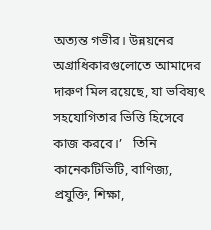অত্যন্ত গভীর। উন্নয়নের অগ্রাধিকারগুলোতে আমাদের দারুণ মিল রয়েছে, যা ভবিষ্যৎ সহযোগিতার ভিত্তি হিসেবে কাজ করবে।’   তিনি কানেকটিভিটি, বাণিজ্য, প্রযুক্তি, শিক্ষা,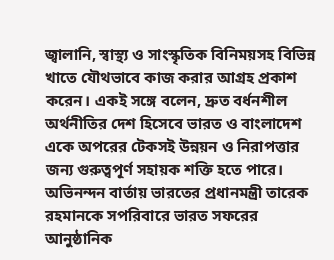জ্বালানি, স্বাস্থ্য ও সাংস্কৃতিক বিনিময়সহ বিভিন্ন খাতে যৌথভাবে কাজ করার আগ্রহ প্রকাশ করেন। একই সঙ্গে বলেন, দ্রুত বর্ধনশীল অর্থনীতির দেশ হিসেবে ভারত ও বাংলাদেশ একে অপরের টেকসই উন্নয়ন ও নিরাপত্তার জন্য গুরুত্বপূর্ণ সহায়ক শক্তি হতে পারে।   অভিনন্দন বার্তায় ভারতের প্রধানমন্ত্রী তারেক রহমানকে সপরিবারে ভারত সফরের আনুষ্ঠানিক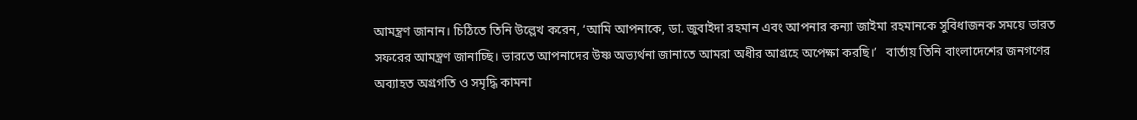আমন্ত্রণ জানান। চিঠিতে তিনি উল্লেখ করেন, ‘আমি আপনাকে, ডা. জুবাইদা রহমান এবং আপনার কন্যা জাইমা রহমানকে সুবিধাজনক সময়ে ভারত সফরের আমন্ত্রণ জানাচ্ছি। ভারতে আপনাদের উষ্ণ অভ্যর্থনা জানাতে আমরা অধীর আগ্রহে অপেক্ষা করছি।’   বার্তায় তিনি বাংলাদেশের জনগণের অব্যাহত অগ্রগতি ও সমৃদ্ধি কামনা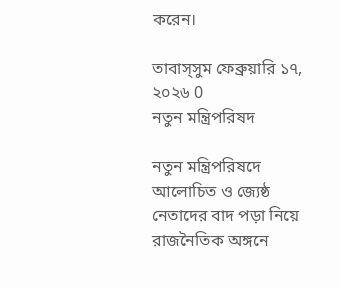করেন।

তাবাস্সুম ফেব্রুয়ারি ১৭, ২০২৬ 0
নতুন মন্ত্রিপরিষদ

নতুন মন্ত্রিপরিষদে আলোচিত ও জ্যেষ্ঠ নেতাদের বাদ পড়া নিয়ে রাজনৈতিক অঙ্গনে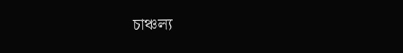চাঞ্চল্য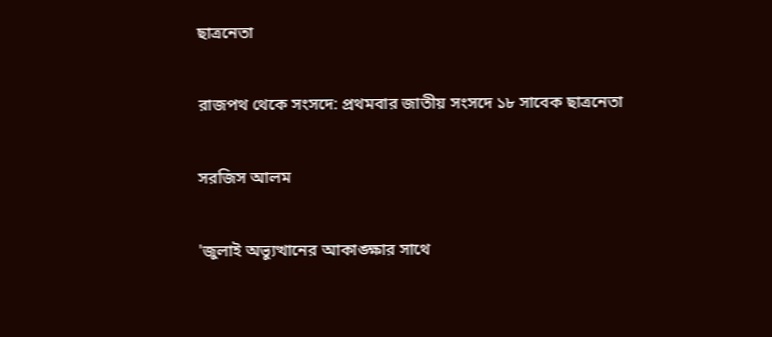ছাত্রনেতা

রাজপথ থেকে সংসদে: প্রথমবার জাতীয় সংসদে ১৮ সাবেক ছাত্রনেতা

সরজিস আলম

'জুলাই অভ্যুত্থানের আকাঙ্ক্ষার সাথে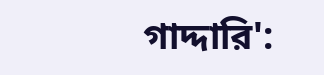গাদ্দারি':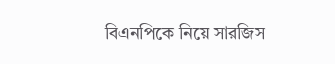বিএনপিকে নিয়ে সারজিস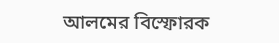আলমের বিস্ফোরক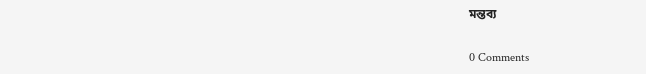মন্তব্য

0 Comments